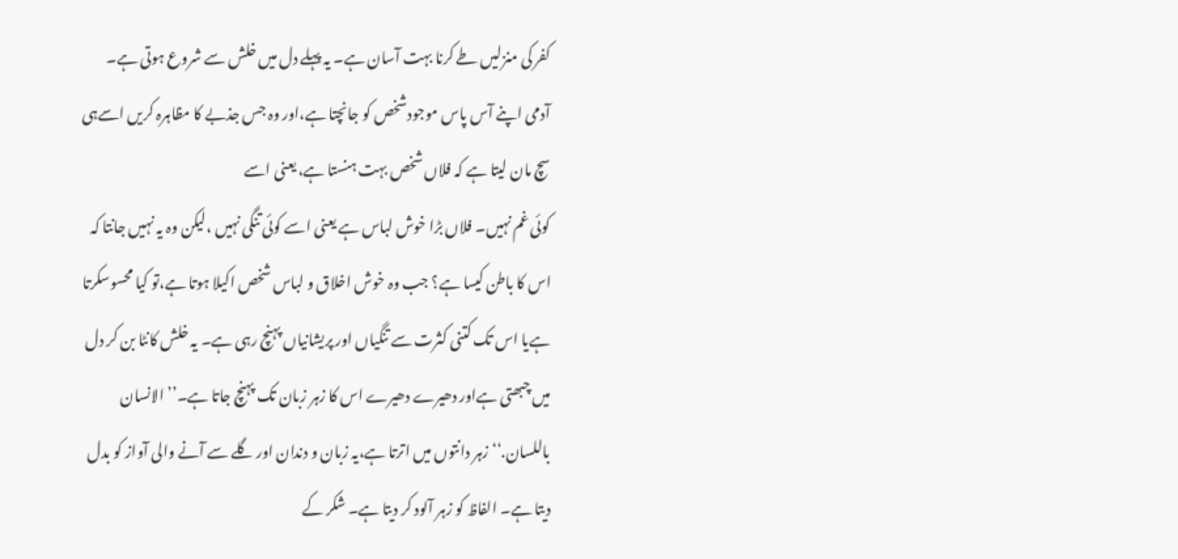کفر کی منزلیں طے کرنا بہت آسان ہے۔ یہ پہلے دل میں خلش سے شروع ہوتی ہے۔ آدمی اپنے آس پاس موجودشخص کو جانچتا ہے،اور وہ جس جذبے کا مظاہرہ کریں اسےہی سچ مان لیتا ہے کہ فلاں شخص بہت ہنستا ہے، یعنی اسے
کوئی غم نہیں۔ فلاں بڑا خوش لباس ہے یعنی اسے کوئی تنگی نہیں ،لیکن وہ یہ نہیں جانتا کہ اس کا باطن کیسا ہے؟ جب وہ خوش اخلاق و لباس شخص اکیلا ہوتا ہے،تو کیا محسوسکرتا ہےیا اس تک کتنی کثرت سے تنگیاں اور پریشانیاں پہنچ رہی ہے۔ یہ خلش کانٹا بن کر دل میں چبھتی ہےاور دھیرے دھیرے اس کا زہر زبان تک پہنچ جاتا ہے۔’’الانسان باللسان.‘‘ زہر دانتوں میں اترتا ہے،یہ زبان و دندان اور گلے سے آنے والی آواز کو بدل دیتا ہے۔ الفاظ کو زہر آلود کر دیتا ہے۔ شکر کے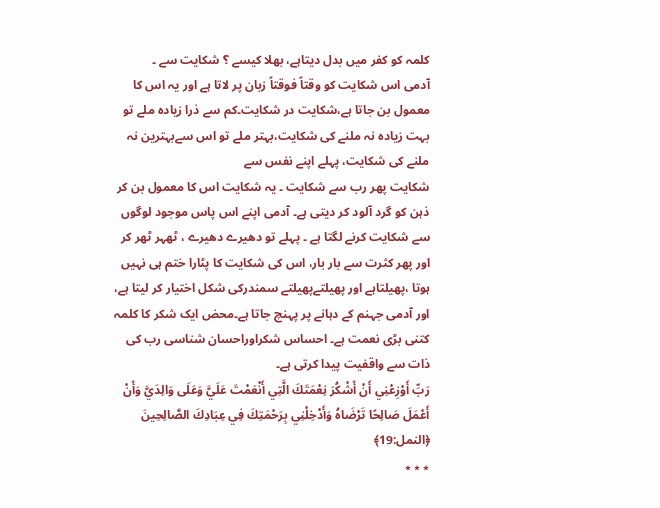کلمہ کو کفر میں بدل دیتاہے، بھلا کیسے ؟ شکایت سے ۔
آدمی اس شکایت کو وقتاً فوقتاً زبان پر لاتا ہے اور یہ اس کا معمول بن جاتا ہے،شکایت در شکایت۔کم سے ذرا زیادہ ملے تو بہت زیادہ نہ ملنے کی شکایت،بہتر ملے تو اس سےبہترین نہ ملنے کی شکایت، پہلے اپنے نفس سے
شکایت پھر رب سے شکایت ۔ یہ شکایت اس کا معمول بن کر ذہن کو گرد آلود کر دیتی ہے۔ آدمی اپنے اس پاس موجود لوگوں سے شکایت کرنے لگتا ہے ۔ پہلے تو دھیرے دھیرے ، ٹھہر ٹھر کر اور پھر کثرت سے بار بار، اس کی شکایت کا پٹارا ختم ہی نہیں ہوتا ،پھیلتاہے اور پھیلتےپھیلتے سمندرکی شکل اختیار کر لیتا ہے، اور آدمی جہنم کے دہانے پر پہنچ جاتا ہے۔محض ایک شکر کا کلمہ کتنی بڑی نعمت ہے۔ احساس شکراوراحسان شناسی رب کی ذات سے واقفیت پیدا کرتی ہے۔
رَبِّ أَوْزِعْنِي أَنْ أَشْكُرَ نِعْمَتَكَ الَّتِي أَنْعَمْتَ عَلَيَّ وَعَلَى وَالِدَيَّ وَأَنْ أَعْمَلَ صَالِحًا تَرْضَاهُ وَأَدْخِلْنِي بِرَحْمَتِكَ فِي عِبَادِكَ الصَّالِحِينَ ﴿النمل:19﴾
٭ ٭ ٭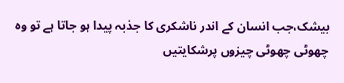بیشک،جب انسان کے اندر ناشکری کا جذبہ پیدا ہو جاتا ہے تو وہ چھوٹی چھوٹی چیزوں پرشکایتیں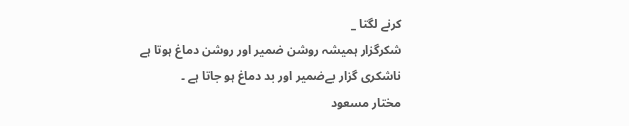کرنے لگتا _
شکرگزار ہمیشہ روشن ضمیر اور روشن دماغ ہوتا ہے ناشکری گزار بےضمیر اور بد دماغ ہو جاتا ہے ۔
مختار مسعود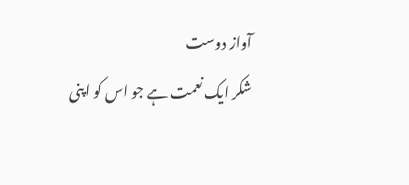آواز دوست
شکر ایک نعمت ہے جو اس کو اپنی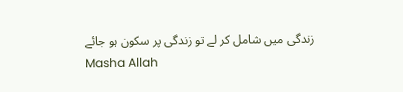زندگی میں شامل کر لے تو زندگی پر سکون ہو جائے
Masha Allah